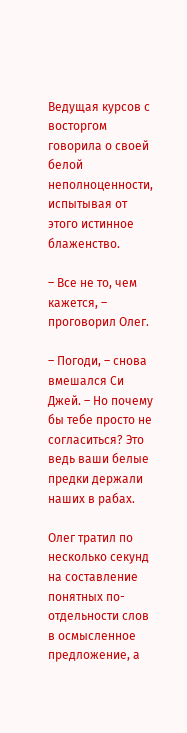Ведущая курсов с восторгом говорила о своей белой неполноценности, испытывая от этого истинное блаженство.

– Все не то, чем кажется, – проговорил Олег.

– Погоди, – снова вмешался Си Джей. – Но почему бы тебе просто не согласиться? Это ведь ваши белые предки держали наших в рабах.

Олег тратил по несколько секунд на составление понятных по-отдельности слов в осмысленное предложение, а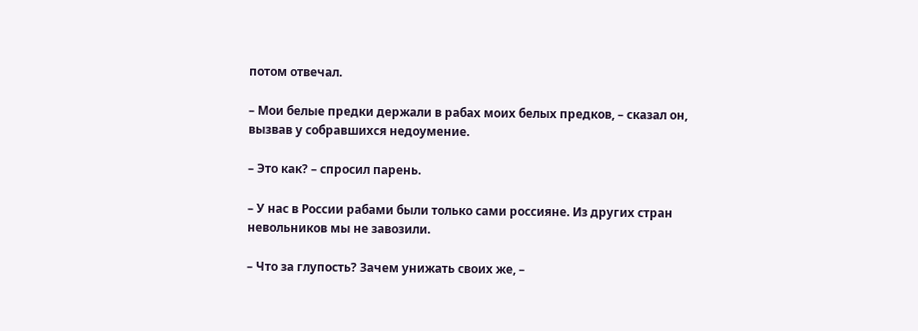потом отвечал.

– Мои белые предки держали в рабах моих белых предков, – сказал он, вызвав у собравшихся недоумение.

– Это как? – спросил парень.

– У нас в России рабами были только сами россияне. Из других стран невольников мы не завозили.

– Что за глупость? Зачем унижать своих же, –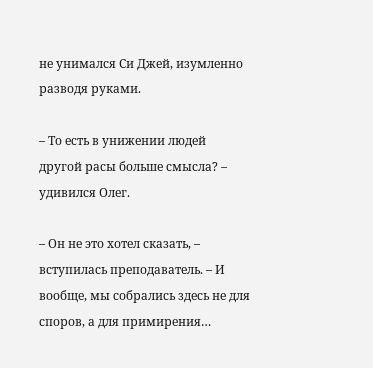не унимался Си Джей, изумленно разводя руками.

– То есть в унижении людей другой расы больше смысла? – удивился Олег.

– Он не это хотел сказать, – вступилась преподаватель. – И вообще, мы собрались здесь не для споров, а для примирения…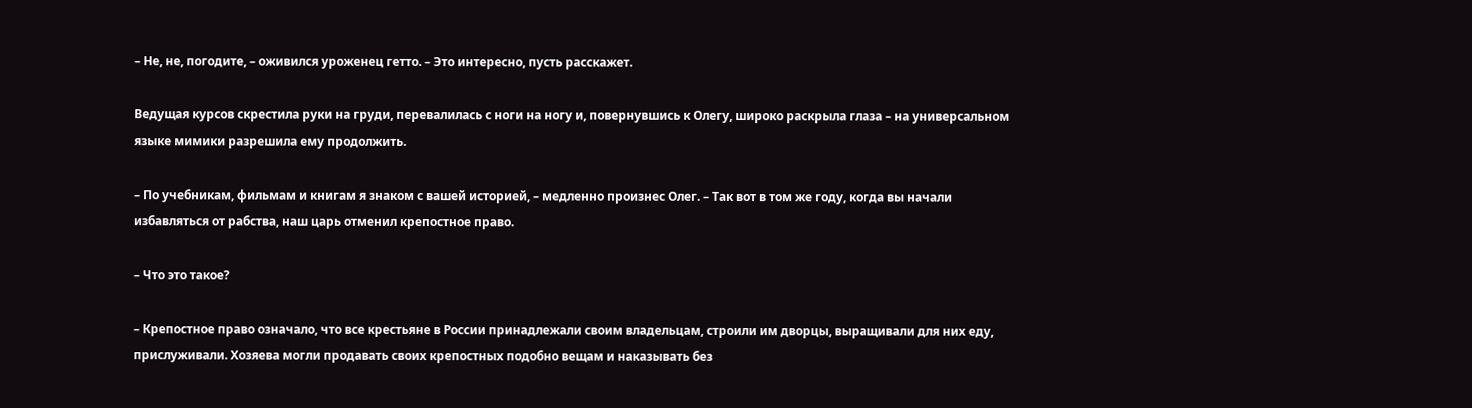– Не, не, погодите, – оживился уроженец гетто. – Это интересно, пусть расскажет.

Ведущая курсов скрестила руки на груди, перевалилась с ноги на ногу и, повернувшись к Олегу, широко раскрыла глаза – на универсальном языке мимики разрешила ему продолжить.

– По учебникам, фильмам и книгам я знаком с вашей историей, – медленно произнес Олег. – Так вот в том же году, когда вы начали избавляться от рабства, наш царь отменил крепостное право.

– Что это такое?

– Крепостное право означало, что все крестьяне в России принадлежали своим владельцам, строили им дворцы, выращивали для них еду, прислуживали. Хозяева могли продавать своих крепостных подобно вещам и наказывать без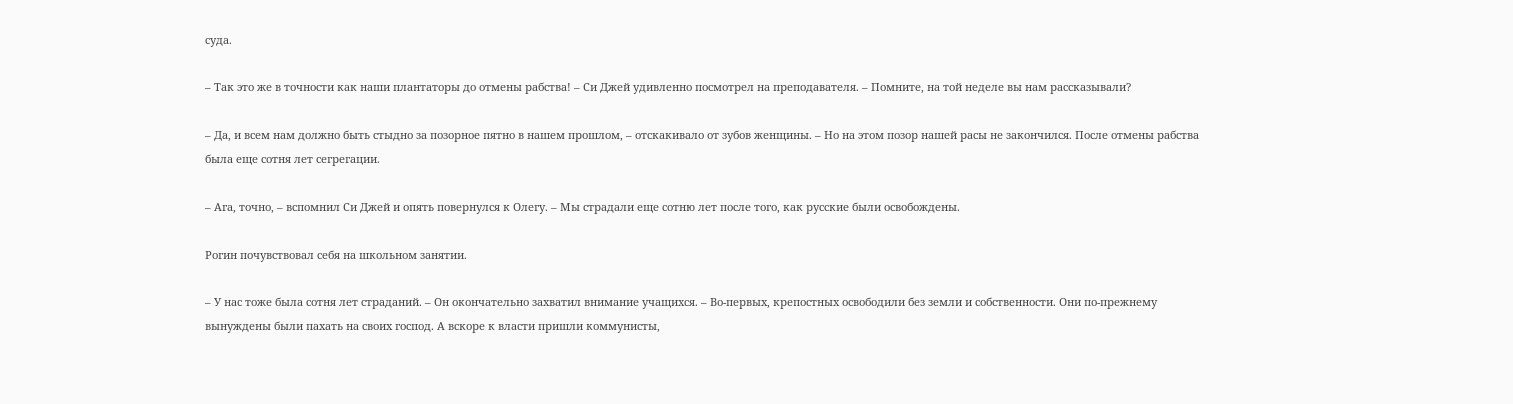суда.

– Так это же в точности как наши плантаторы до отмены рабства! – Си Джей удивленно посмотрел на преподавателя. – Помните, на той неделе вы нам рассказывали?

– Да, и всем нам должно быть стыдно за позорное пятно в нашем прошлом, – отскакивало от зубов женщины. – Но на этом позор нашей расы не закончился. После отмены рабства была еще сотня лет сегрегации.

– Ага, точно, – вспомнил Си Джей и опять повернулся к Олегу. – Мы страдали еще сотню лет после того, как русские были освобождены.

Рогин почувствовал себя на школьном занятии.

– У нас тоже была сотня лет страданий. – Он окончательно захватил внимание учащихся. – Во-первых, крепостных освободили без земли и собственности. Они по-прежнему вынуждены были пахать на своих господ. А вскоре к власти пришли коммунисты,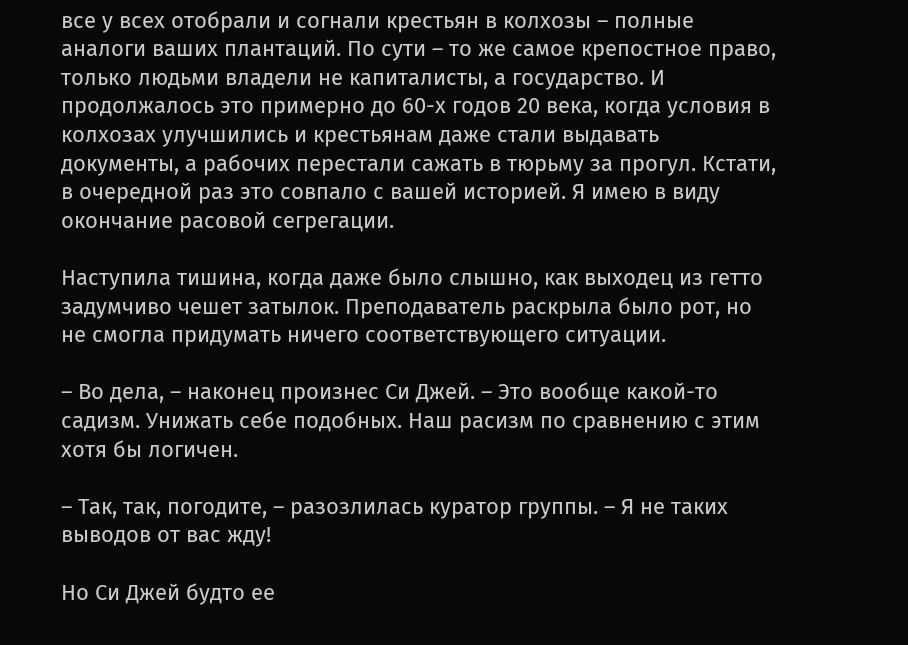все у всех отобрали и согнали крестьян в колхозы – полные аналоги ваших плантаций. По сути – то же самое крепостное право, только людьми владели не капиталисты, а государство. И продолжалось это примерно до 60-х годов 20 века, когда условия в колхозах улучшились и крестьянам даже стали выдавать документы, а рабочих перестали сажать в тюрьму за прогул. Кстати, в очередной раз это совпало с вашей историей. Я имею в виду окончание расовой сегрегации.

Наступила тишина, когда даже было слышно, как выходец из гетто задумчиво чешет затылок. Преподаватель раскрыла было рот, но не смогла придумать ничего соответствующего ситуации.

– Во дела, – наконец произнес Си Джей. – Это вообще какой-то садизм. Унижать себе подобных. Наш расизм по сравнению с этим хотя бы логичен.

– Так, так, погодите, – разозлилась куратор группы. – Я не таких выводов от вас жду!

Но Си Джей будто ее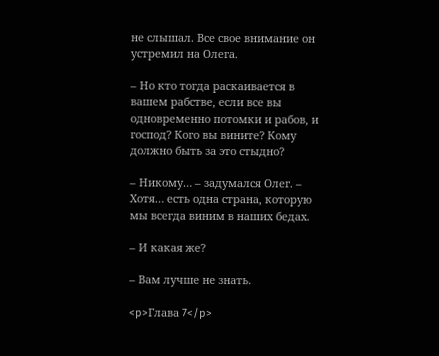не слышал. Все свое внимание он устремил на Олега.

– Но кто тогда раскаивается в вашем рабстве, если все вы одновременно потомки и рабов, и господ? Кого вы вините? Кому должно быть за это стыдно?

– Никому… – задумался Олег. – Хотя… есть одна страна, которую мы всегда виним в наших бедах.

– И какая же?

– Вам лучше не знать.

<p>Глава 7</p>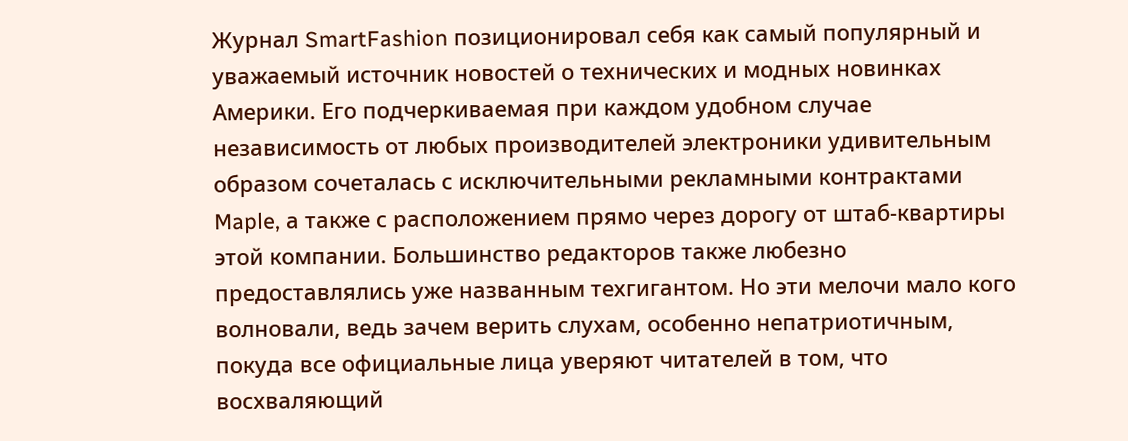Журнал SmartFashion позиционировал себя как самый популярный и уважаемый источник новостей о технических и модных новинках Америки. Его подчеркиваемая при каждом удобном случае независимость от любых производителей электроники удивительным образом сочеталась с исключительными рекламными контрактами Maple, а также с расположением прямо через дорогу от штаб-квартиры этой компании. Большинство редакторов также любезно предоставлялись уже названным техгигантом. Но эти мелочи мало кого волновали, ведь зачем верить слухам, особенно непатриотичным, покуда все официальные лица уверяют читателей в том, что восхваляющий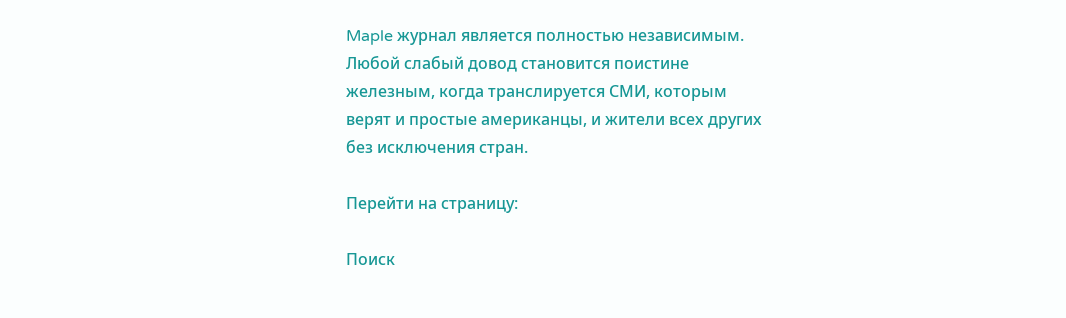Maple журнал является полностью независимым. Любой слабый довод становится поистине железным, когда транслируется СМИ, которым верят и простые американцы, и жители всех других без исключения стран.

Перейти на страницу:

Поиск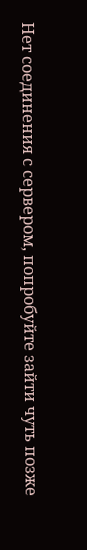Нет соединения с сервером, попробуйте зайти чуть позже